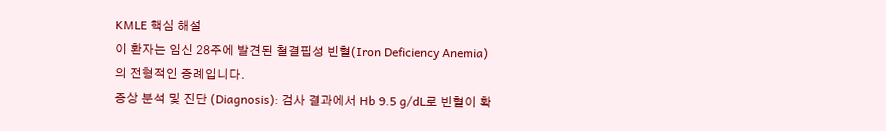KMLE 핵심 해설
이 환자는 임신 28주에 발견된 철결핍성 빈혈(Iron Deficiency Anemia)의 전형적인 증례입니다.
증상 분석 및 진단 (Diagnosis): 검사 결과에서 Hb 9.5 g/dL로 빈혈이 확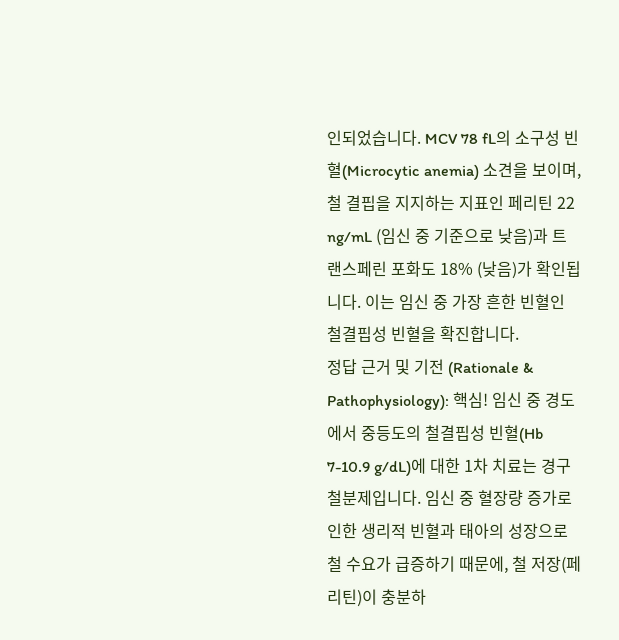인되었습니다. MCV 78 fL의 소구성 빈혈(Microcytic anemia) 소견을 보이며, 철 결핍을 지지하는 지표인 페리틴 22 ng/mL (임신 중 기준으로 낮음)과 트랜스페린 포화도 18% (낮음)가 확인됩니다. 이는 임신 중 가장 흔한 빈혈인 철결핍성 빈혈을 확진합니다.
정답 근거 및 기전 (Rationale & Pathophysiology): 핵심! 임신 중 경도에서 중등도의 철결핍성 빈혈(Hb 7-10.9 g/dL)에 대한 1차 치료는 경구 철분제입니다. 임신 중 혈장량 증가로 인한 생리적 빈혈과 태아의 성장으로 철 수요가 급증하기 때문에, 철 저장(페리틴)이 충분하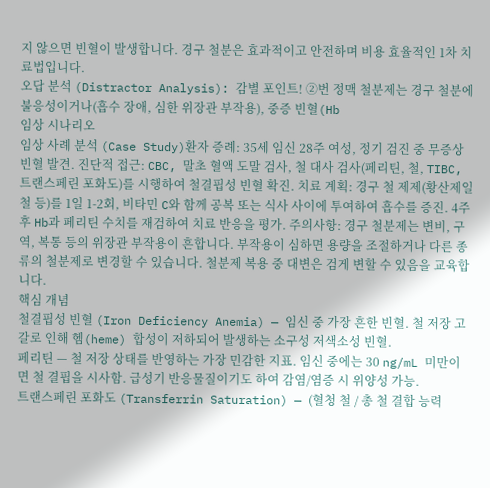지 않으면 빈혈이 발생합니다. 경구 철분은 효과적이고 안전하며 비용 효율적인 1차 치료법입니다.
오답 분석 (Distractor Analysis): 감별 포인트! ②번 정맥 철분제는 경구 철분에 불응성이거나(흡수 장애, 심한 위장관 부작용), 중증 빈혈(Hb
임상 시나리오
임상 사례 분석 (Case Study)환자 증례: 35세 임신 28주 여성, 정기 검진 중 무증상 빈혈 발견. 진단적 접근: CBC, 말초 혈액 도말 검사, 철 대사 검사(페리틴, 철, TIBC, 트랜스페린 포화도)를 시행하여 철결핍성 빈혈 확진. 치료 계획: 경구 철 제제(황산제일철 등)를 1일 1-2회, 비타민 C와 함께 공복 또는 식사 사이에 투여하여 흡수를 증진. 4주 후 Hb과 페리틴 수치를 재검하여 치료 반응을 평가. 주의사항: 경구 철분제는 변비, 구역, 복통 등의 위장관 부작용이 흔합니다. 부작용이 심하면 용량을 조절하거나 다른 종류의 철분제로 변경할 수 있습니다. 철분제 복용 중 대변은 검게 변할 수 있음을 교육합니다.
핵심 개념
철결핍성 빈혈 (Iron Deficiency Anemia) — 임신 중 가장 흔한 빈혈. 철 저장 고갈로 인해 헴(heme) 합성이 저하되어 발생하는 소구성 저색소성 빈혈.
페리틴 — 철 저장 상태를 반영하는 가장 민감한 지표. 임신 중에는 30 ng/mL 미만이면 철 결핍을 시사함. 급성기 반응물질이기도 하여 감염/염증 시 위양성 가능.
트랜스페린 포화도 (Transferrin Saturation) — (혈청 철 / 총 철 결합 능력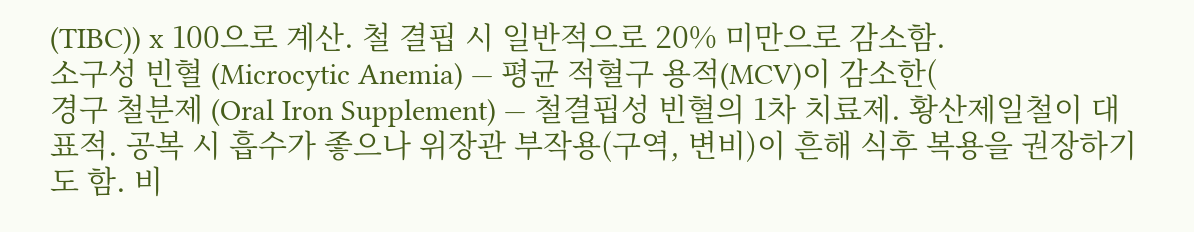(TIBC)) x 100으로 계산. 철 결핍 시 일반적으로 20% 미만으로 감소함.
소구성 빈혈 (Microcytic Anemia) — 평균 적혈구 용적(MCV)이 감소한(
경구 철분제 (Oral Iron Supplement) — 철결핍성 빈혈의 1차 치료제. 황산제일철이 대표적. 공복 시 흡수가 좋으나 위장관 부작용(구역, 변비)이 흔해 식후 복용을 권장하기도 함. 비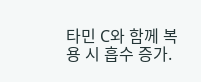타민 C와 함께 복용 시 흡수 증가.